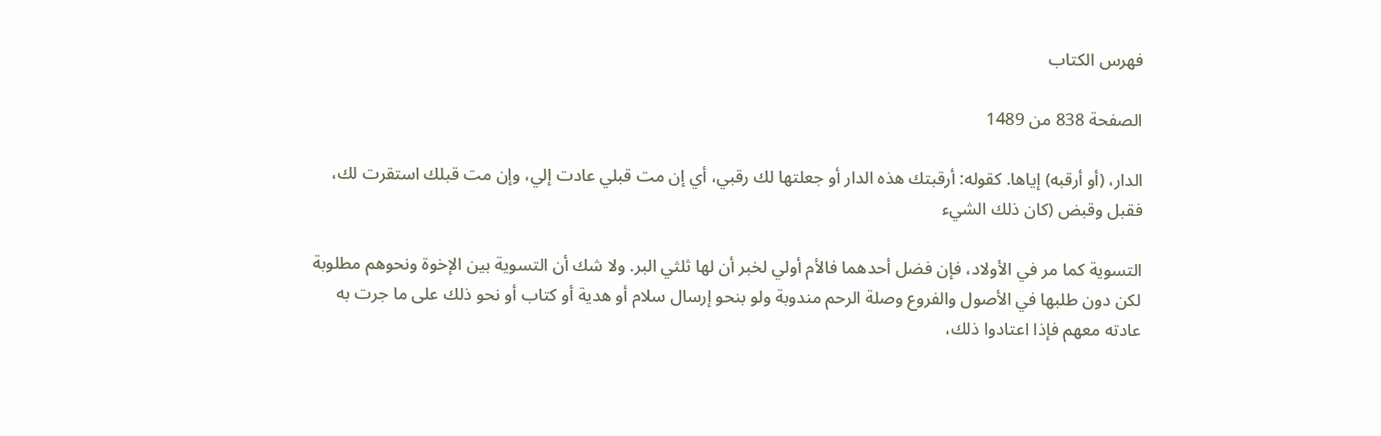فهرس الكتاب

الصفحة 838 من 1489

الدار، (أو أرقبه) إياها. كقوله: أرقبتك هذه الدار أو جعلتها لك رقبي، أي إن مت قبلي عادت إلي، وإن مت قبلك استقرت لك، فقبل وقبض (كان ذلك الشيء

التسوية كما مر في الأولاد، فإن فضل أحدهما فالأم أولي لخبر أن لها ثلثي البر. ولا شك أن التسوية بين الإخوة ونحوهم مطلوبة لكن دون طلبها في الأصول والفروع وصلة الرحم مندوبة ولو بنحو إرسال سلام أو هدية أو كتاب أو نحو ذلك على ما جرت به عادته معهم فإذا اعتادوا ذلك،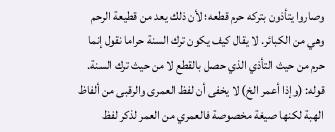وصاروا يتأذون بتركه حرم قطعه؛ لأن ذلك يعد من قطيعة الرحم وهي من الكبائر. لا يقال كيف يكون ترك السنة حراما نقول إنما حرم من حيث التأذي الذي حصل بالقطع لا من حيث ترك السنة. قوله: (وإذا أعمر الخ) لا يخفى أن لفظ العمرى والرقبى من ألفاظ الهبة لكنها صيغة مخصوصة فالعمري من العمر لذكر لفظ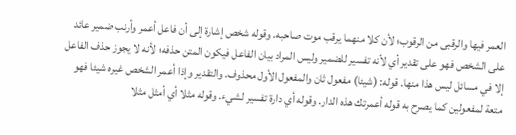العمر فيها والرقبى من الرقوب؛ لأن كلا منهما يرقب موت صاحبه. وقوله شخص إشارة إلى أن فاعل أعمر وأرنب ضمير عائد على الشخص فهو على تقدير أي لأنه تفسير للضمير وليس المراد بيان الفاعل فيكون المتن حذفه؛ لأنه لا يجوز حذف الفاعل إلا في مسائل ليس هذا منها. قوله: (شيئا) مفعول ثان والمفعول الأول محذوف. والتقدير وإذا أعمر الشخص غيره شيئا فهو متعة لمفعولين كما يصرح به قوله أعمرتك هذه الدار. وقوله أي دارة تفسير لشيء. وقوله مثلا أي أمثل مثلا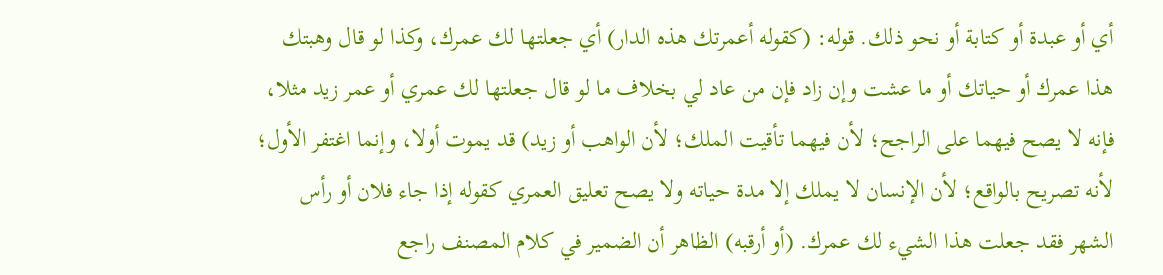أي أو عبدة أو كتابة أو نحو ذلك. قوله: (كقوله أعمرتك هذه الدار) أي جعلتها لك عمرك، وكذا لو قال وهبتك هذا عمرك أو حياتك أو ما عشت وإن زاد فإن من عاد لي بخلاف ما لو قال جعلتها لك عمري أو عمر زيد مثلا، فإنه لا يصح فيهما على الراجح؛ لأن فيهما تأقيت الملك؛ لأن الواهب أو زيد) قد يموت أولا، وإنما اغتفر الأول؛ لأنه تصريح بالواقع؛ لأن الإنسان لا يملك إلا مدة حياته ولا يصح تعليق العمري كقوله إذا جاء فلان أو رأس الشهر فقد جعلت هذا الشيء لك عمرك. (أو أرقبه) الظاهر أن الضمير في كلام المصنف راجع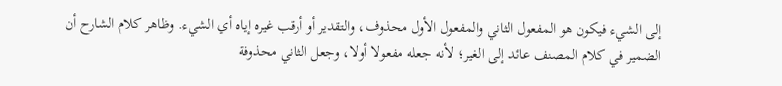إلى الشيء فيكون هو المفعول الثاني والمفعول الأول محذوف، والتقدير أو أرقب غيره إياه أي الشيء. وظاهر كلام الشارح أن الضمير في كلام المصنف عائد إلى الغير؛ لأنه جعله مفعولا أولا، وجعل الثاني محذوفة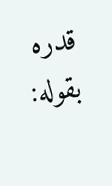قدره بقوله: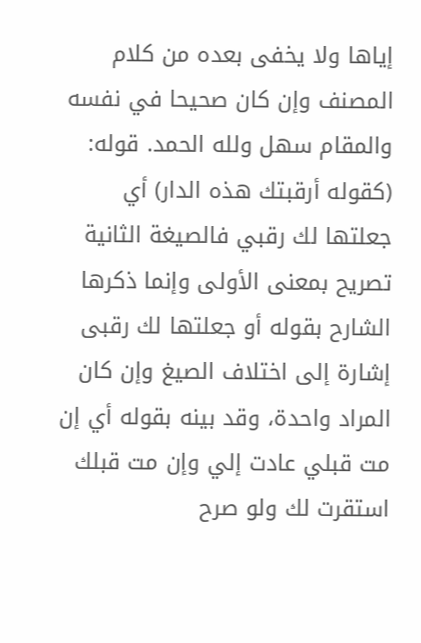إياها ولا يخفى بعده من كلام المصنف وإن كان صحيحا في نفسه والمقام سهل ولله الحمد. قوله: (كقوله أرقبتك هذه الدار) أي جعلتها لك رقبي فالصيغة الثانية تصريح بمعنى الأولى وإنما ذكرها الشارح بقوله أو جعلتها لك رقبى إشارة إلى اختلاف الصيغ وإن كان المراد واحدة، وقد بينه بقوله أي إن مت قبلي عادت إلي وإن مت قبلك استقرت لك ولو صرح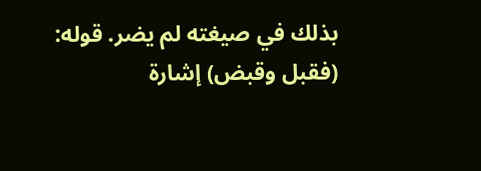بذلك في صيغته لم يضر. قوله: (فقبل وقبض) إشارة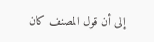إلى أن قول المصنف كان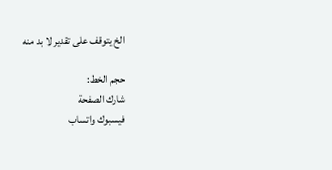الخ يتوقف على تقدير لا بد منه

حجم الخط:
شارك الصفحة
فيسبوك واتساب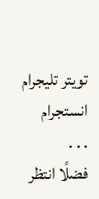تويتر تليجرام انستجرام
. . .
فضلًا انتظر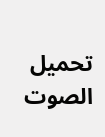تحميل الصوت